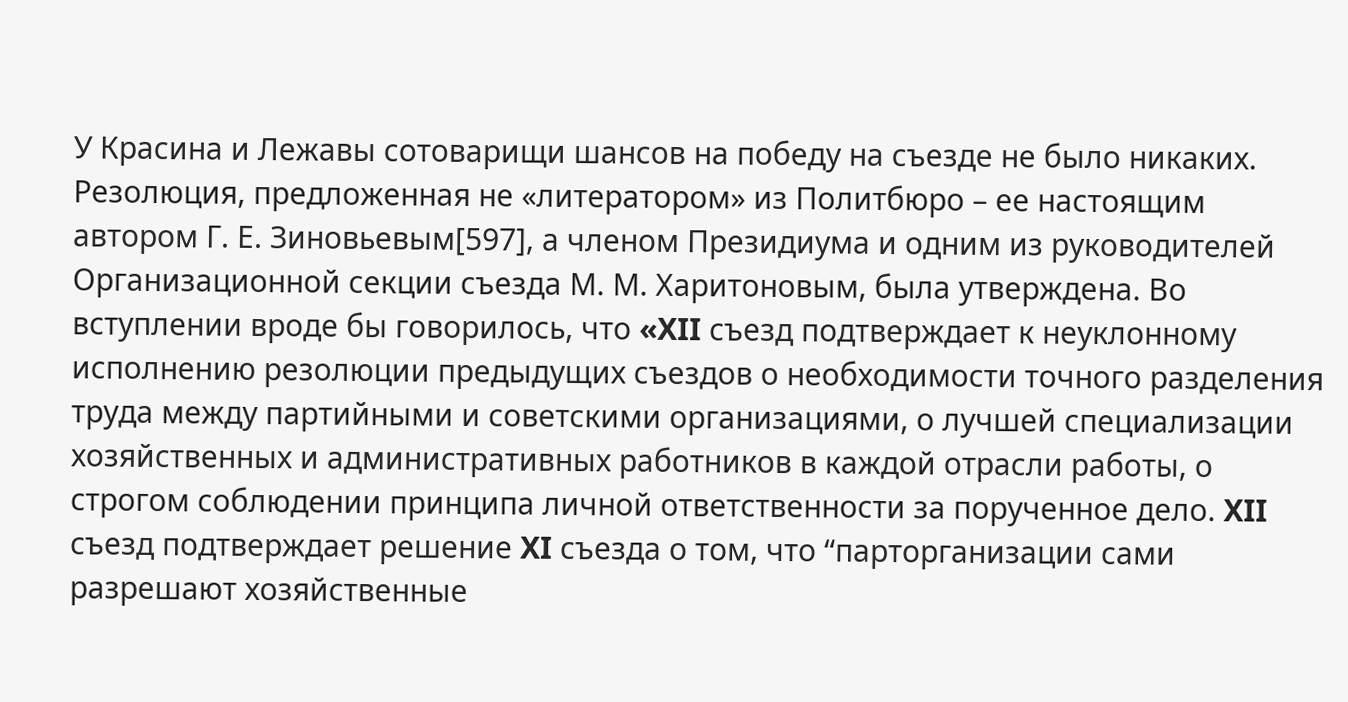У Красина и Лежавы сотоварищи шансов на победу на съезде не было никаких. Резолюция, предложенная не «литератором» из Политбюро – ее настоящим автором Г. Е. Зиновьевым[597], а членом Президиума и одним из руководителей Организационной секции съезда М. М. Харитоновым, была утверждена. Во вступлении вроде бы говорилось, что «XII съезд подтверждает к неуклонному исполнению резолюции предыдущих съездов о необходимости точного разделения труда между партийными и советскими организациями, о лучшей специализации хозяйственных и административных работников в каждой отрасли работы, о строгом соблюдении принципа личной ответственности за порученное дело. XII съезд подтверждает решение XI съезда о том, что “парторганизации сами разрешают хозяйственные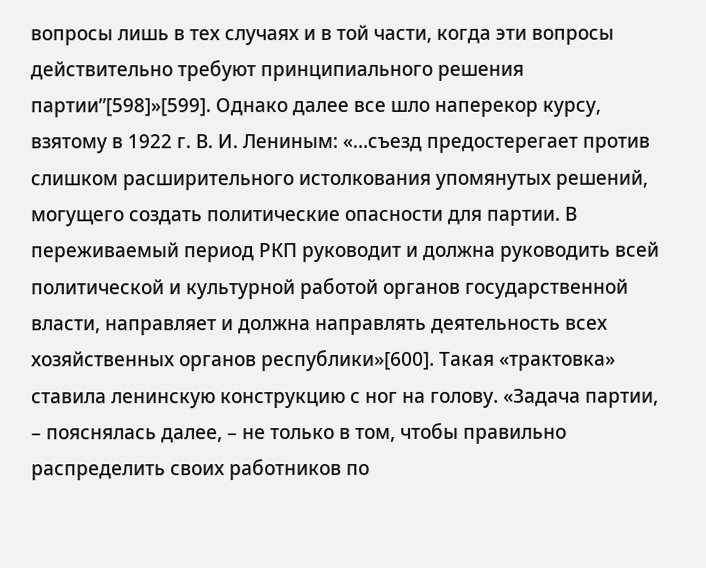вопросы лишь в тех случаях и в той части, когда эти вопросы действительно требуют принципиального решения партии”[598]»[599]. Однако далее все шло наперекор курсу, взятому в 1922 г. В. И. Лениным: «…съезд предостерегает против слишком расширительного истолкования упомянутых решений, могущего создать политические опасности для партии. В переживаемый период РКП руководит и должна руководить всей политической и культурной работой органов государственной власти, направляет и должна направлять деятельность всех хозяйственных органов республики»[600]. Такая «трактовка» ставила ленинскую конструкцию с ног на голову. «Задача партии, – пояснялась далее, – не только в том, чтобы правильно распределить своих работников по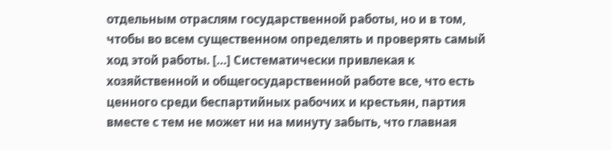отдельным отраслям государственной работы, но и в том, чтобы во всем существенном определять и проверять самый ход этой работы. […] Систематически привлекая к хозяйственной и общегосударственной работе все, что есть ценного среди беспартийных рабочих и крестьян, партия вместе с тем не может ни на минуту забыть, что главная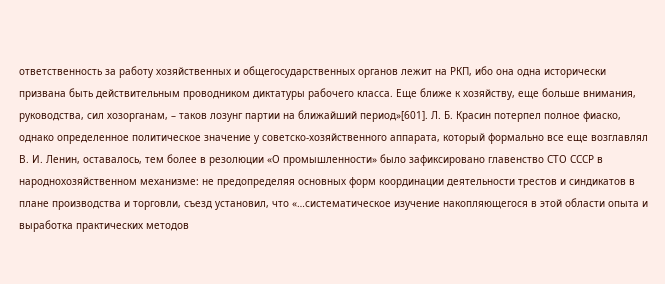ответственность за работу хозяйственных и общегосударственных органов лежит на РКП, ибо она одна исторически призвана быть действительным проводником диктатуры рабочего класса. Еще ближе к хозяйству, еще больше внимания, руководства, сил хозорганам, – таков лозунг партии на ближайший период»[601]. Л. Б. Красин потерпел полное фиаско, однако определенное политическое значение у советско-хозяйственного аппарата, который формально все еще возглавлял В. И. Ленин, оставалось, тем более в резолюции «О промышленности» было зафиксировано главенство СТО СССР в народнохозяйственном механизме: не предопределяя основных форм координации деятельности трестов и синдикатов в плане производства и торговли, съезд установил, что «…систематическое изучение накопляющегося в этой области опыта и выработка практических методов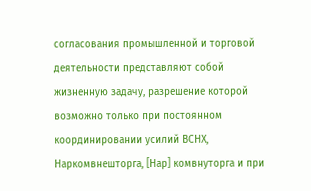согласования промышленной и торговой деятельности представляют собой жизненную задачу, разрешение которой возможно только при постоянном координировании усилий ВСНХ, Наркомвнешторга, [Нар] комвнуторга и при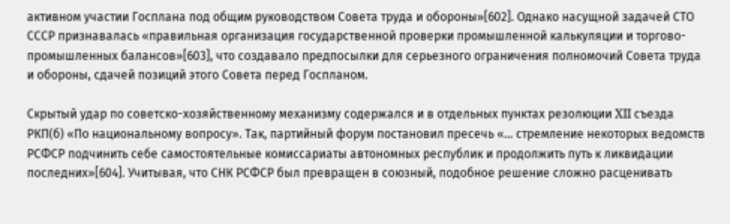активном участии Госплана под общим руководством Совета труда и обороны»[602]. Однако насущной задачей СТО СССР признавалась «правильная организация государственной проверки промышленной калькуляции и торгово-промышленных балансов»[603], что создавало предпосылки для серьезного ограничения полномочий Совета труда и обороны, сдачей позиций этого Совета перед Госпланом.

Скрытый удар по советско-хозяйственному механизму содержался и в отдельных пунктах резолюции XII съезда РКП(б) «По национальному вопросу». Так, партийный форум постановил пресечь «… стремление некоторых ведомств РСФСР подчинить себе самостоятельные комиссариаты автономных республик и продолжить путь к ликвидации последних»[604]. Учитывая, что СНК РСФСР был превращен в союзный, подобное решение сложно расценивать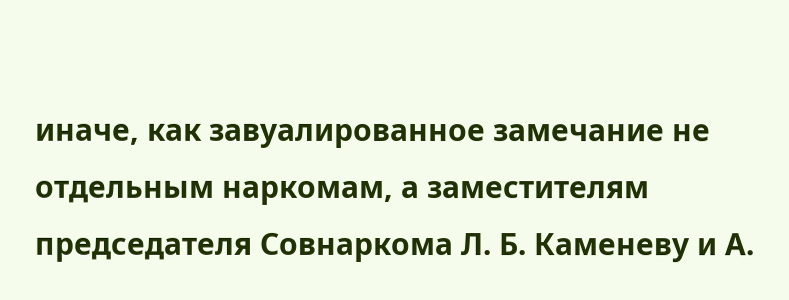иначе, как завуалированное замечание не отдельным наркомам, а заместителям председателя Совнаркома Л. Б. Каменеву и А.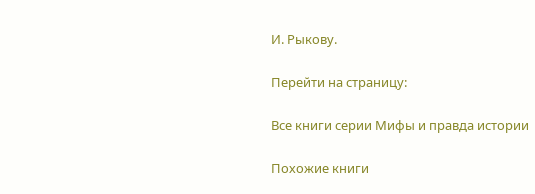И. Рыкову.

Перейти на страницу:

Все книги серии Мифы и правда истории

Похожие книги